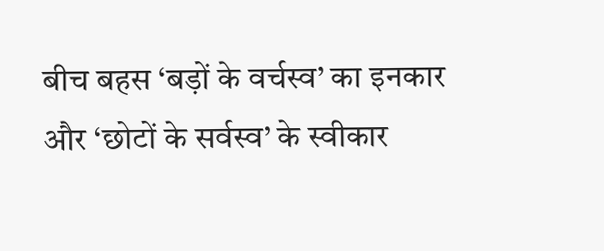बीच बहस ‘बड़ों के वर्चस्व’ का इनकार और ‘छोटों के सर्वस्व’ के स्वीकार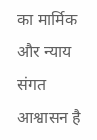का मार्मिक और न्याय संगत आश्वासन है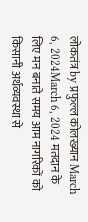लोकतंत्र by प्रफुल्ल कोलख्यान March 6, 2024March 6, 2024 मतदान के लिए मन बनाते समय आम नागरिकों को किसानी अर्थव्यवस्था से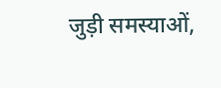जुड़ी समस्याओं,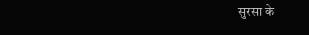सुरसा के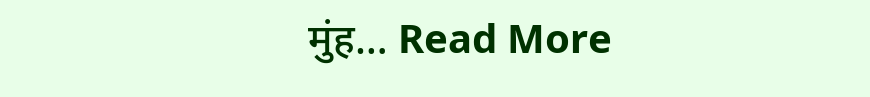मुंह… Read More